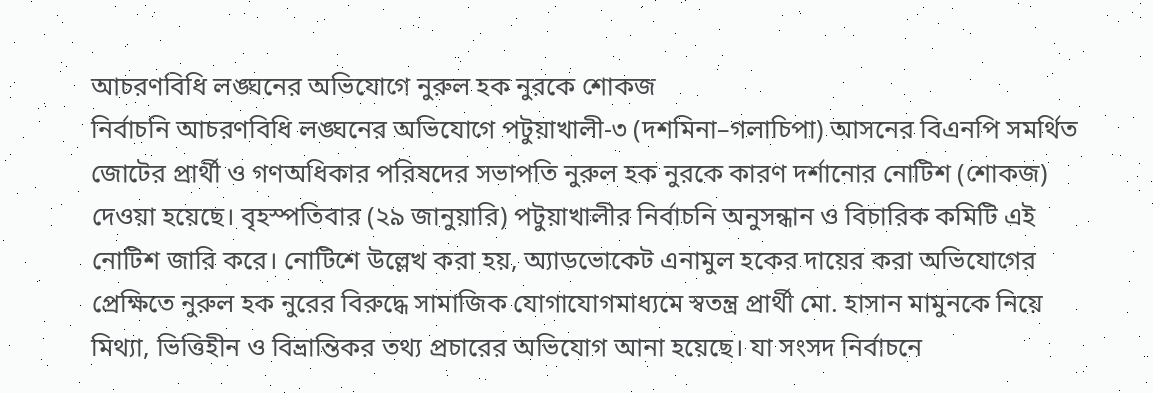আচরণবিধি লঙ্ঘনের অভিযোগে নুরুল হক নুরকে শোকজ
নির্বাচনি আচরণবিধি লঙ্ঘনের অভিযোগে পটুয়াখালী-৩ (দশমিনা–গলাচিপা) আসনের বিএনপি সমর্থিত জোটের প্রার্থী ও গণঅধিকার পরিষদের সভাপতি নুরুল হক নুরকে কারণ দর্শানোর নোটিশ (শোকজ) দেওয়া হয়েছে। বৃহস্পতিবার (২৯ জানুয়ারি) পটুয়াখালীর নির্বাচনি অনুসন্ধান ও বিচারিক কমিটি এই নোটিশ জারি করে। নোটিশে উল্লেখ করা হয়, অ্যাডভোকেট এনামুল হকের দায়ের করা অভিযোগের প্রেক্ষিতে নুরুল হক নুরের বিরুদ্ধে সামাজিক যোগাযোগমাধ্যমে স্বতন্ত্র প্রার্থী মো. হাসান মামুনকে নিয়ে মিথ্যা, ভিত্তিহীন ও বিভ্রান্তিকর তথ্য প্রচারের অভিযোগ আনা হয়েছে। যা সংসদ নির্বাচনে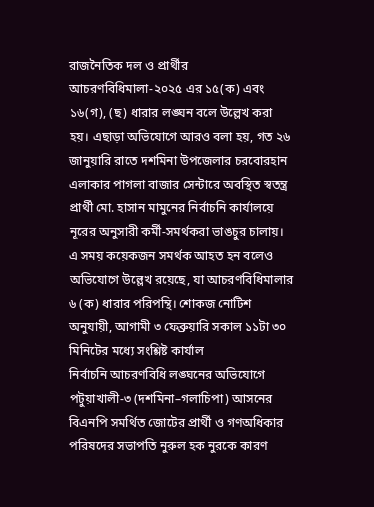রাজনৈতিক দল ও প্রার্থীর আচরণবিধিমালা-২০২৫ এর ১৫(ক) এবং ১৬(গ), (ছ) ধারার লঙ্ঘন বলে উল্লেখ করা হয়। এছাড়া অভিযোগে আরও বলা হয়, গত ২৬ জানুয়ারি রাতে দশমিনা উপজেলার চরবোরহান এলাকার পাগলা বাজার সেন্টারে অবস্থিত স্বতন্ত্র প্রার্থী মো. হাসান মামুনের নির্বাচনি কার্যালয়ে নূরের অনুসারী কর্মী-সমর্থকরা ভাঙচুর চালায়। এ সময় কয়েকজন সমর্থক আহত হন বলেও অভিযোগে উল্লেখ রয়েছে, যা আচরণবিধিমালার ৬ (ক) ধারার পরিপন্থি। শোকজ নোটিশ অনুযায়ী, আগামী ৩ ফেব্রুয়ারি সকাল ১১টা ৩০ মিনিটের মধ্যে সংশ্লিষ্ট কার্যাল
নির্বাচনি আচরণবিধি লঙ্ঘনের অভিযোগে পটুয়াখালী-৩ (দশমিনা–গলাচিপা) আসনের বিএনপি সমর্থিত জোটের প্রার্থী ও গণঅধিকার পরিষদের সভাপতি নুরুল হক নুরকে কারণ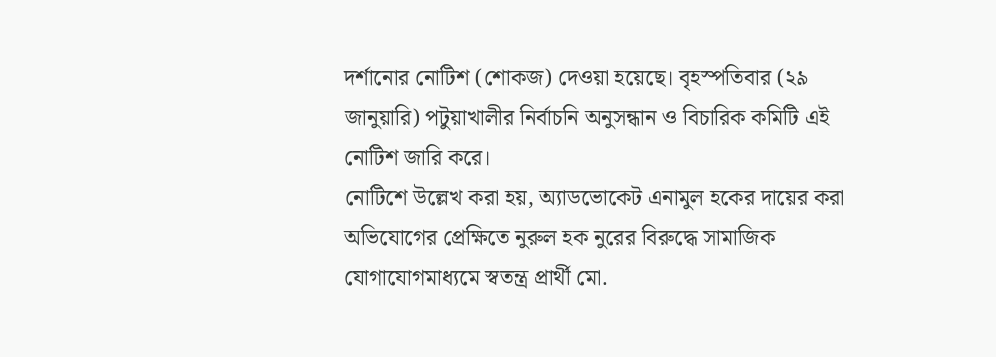দর্শানোর নোটিশ (শোকজ) দেওয়া হয়েছে। বৃহস্পতিবার (২৯ জানুয়ারি) পটুয়াখালীর নির্বাচনি অনুসন্ধান ও বিচারিক কমিটি এই নোটিশ জারি করে।
নোটিশে উল্লেখ করা হয়, অ্যাডভোকেট এনামুল হকের দায়ের করা অভিযোগের প্রেক্ষিতে নুরুল হক নুরের বিরুদ্ধে সামাজিক যোগাযোগমাধ্যমে স্বতন্ত্র প্রার্থী মো.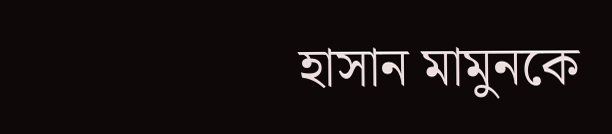হাসান মামুনকে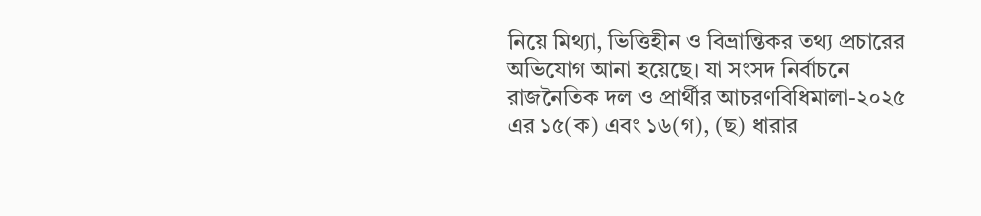নিয়ে মিথ্যা, ভিত্তিহীন ও বিভ্রান্তিকর তথ্য প্রচারের অভিযোগ আনা হয়েছে। যা সংসদ নির্বাচনে রাজনৈতিক দল ও প্রার্থীর আচরণবিধিমালা-২০২৫ এর ১৫(ক) এবং ১৬(গ), (ছ) ধারার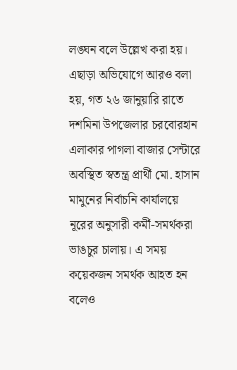লঙ্ঘন বলে উল্লেখ করা হয়।
এছাড়া অভিযোগে আরও বলা হয়, গত ২৬ জানুয়ারি রাতে দশমিনা উপজেলার চরবোরহান এলাকার পাগলা বাজার সেন্টারে অবস্থিত স্বতন্ত্র প্রার্থী মো. হাসান মামুনের নির্বাচনি কার্যালয়ে নূরের অনুসারী কর্মী-সমর্থকরা ভাঙচুর চালায়। এ সময় কয়েকজন সমর্থক আহত হন বলেও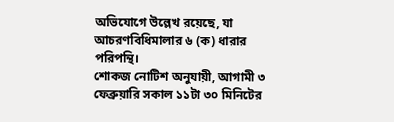অভিযোগে উল্লেখ রয়েছে, যা আচরণবিধিমালার ৬ (ক) ধারার পরিপন্থি।
শোকজ নোটিশ অনুযায়ী, আগামী ৩ ফেব্রুয়ারি সকাল ১১টা ৩০ মিনিটের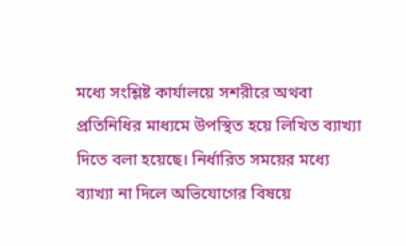মধ্যে সংশ্লিষ্ট কার্যালয়ে সশরীরে অথবা প্রতিনিধির মাধ্যমে উপস্থিত হয়ে লিখিত ব্যাখ্যা দিতে বলা হয়েছে। নির্ধারিত সময়ের মধ্যে ব্যাখ্যা না দিলে অভিযোগের বিষয়ে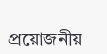প্রয়োজনীয়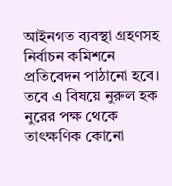আইনগত ব্যবস্থা গ্রহণসহ নির্বাচন কমিশনে প্রতিবেদন পাঠানো হবে।
তবে এ বিষয়ে নুরুল হক নুরের পক্ষ থেকে তাৎক্ষণিক কোনো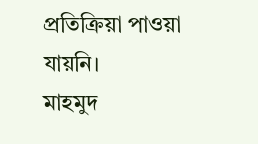প্রতিক্রিয়া পাওয়া যায়নি।
মাহমুদ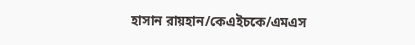হাসান রায়হান/কেএইচকে/এমএস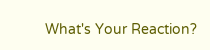What's Your Reaction?